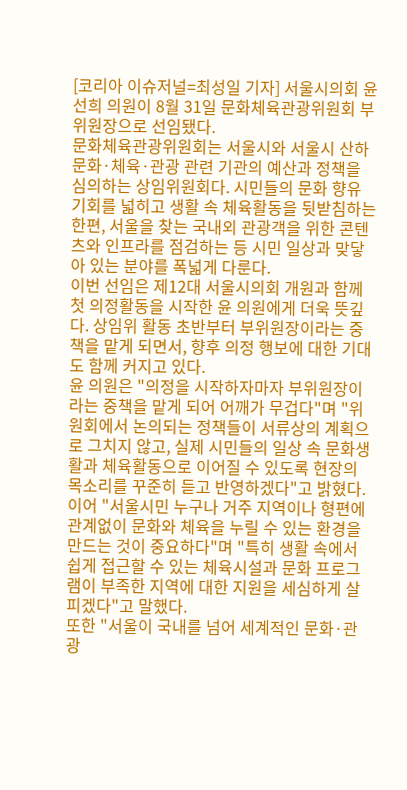[코리아 이슈저널=최성일 기자] 서울시의회 윤선희 의원이 8월 31일 문화체육관광위원회 부위원장으로 선임됐다.
문화체육관광위원회는 서울시와 서울시 산하 문화·체육·관광 관련 기관의 예산과 정책을 심의하는 상임위원회다. 시민들의 문화 향유 기회를 넓히고 생활 속 체육활동을 뒷받침하는 한편, 서울을 찾는 국내외 관광객을 위한 콘텐츠와 인프라를 점검하는 등 시민 일상과 맞닿아 있는 분야를 폭넓게 다룬다.
이번 선임은 제12대 서울시의회 개원과 함께 첫 의정활동을 시작한 윤 의원에게 더욱 뜻깊다. 상임위 활동 초반부터 부위원장이라는 중책을 맡게 되면서, 향후 의정 행보에 대한 기대도 함께 커지고 있다.
윤 의원은 "의정을 시작하자마자 부위원장이라는 중책을 맡게 되어 어깨가 무겁다"며 "위원회에서 논의되는 정책들이 서류상의 계획으로 그치지 않고, 실제 시민들의 일상 속 문화생활과 체육활동으로 이어질 수 있도록 현장의 목소리를 꾸준히 듣고 반영하겠다"고 밝혔다.
이어 "서울시민 누구나 거주 지역이나 형편에 관계없이 문화와 체육을 누릴 수 있는 환경을 만드는 것이 중요하다"며 "특히 생활 속에서 쉽게 접근할 수 있는 체육시설과 문화 프로그램이 부족한 지역에 대한 지원을 세심하게 살피겠다"고 말했다.
또한 "서울이 국내를 넘어 세계적인 문화·관광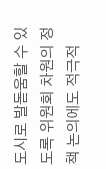도시로 발돋움할 수 있도록 위원회 차원의 정책 논의에도 적극적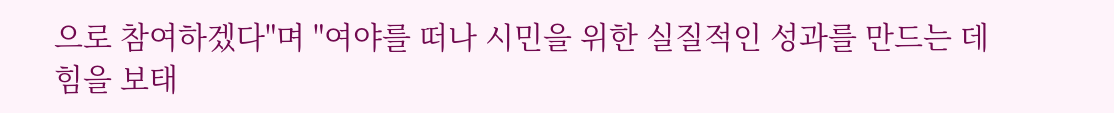으로 참여하겠다"며 "여야를 떠나 시민을 위한 실질적인 성과를 만드는 데 힘을 보태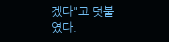겠다"고 덧붙였다.